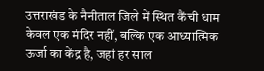उत्तराखंड के नैनीताल जिले में स्थित कैंची धाम केवल एक मंदिर नहीं, बल्कि एक आध्यात्मिक ऊर्जा का केंद्र है, जहां हर साल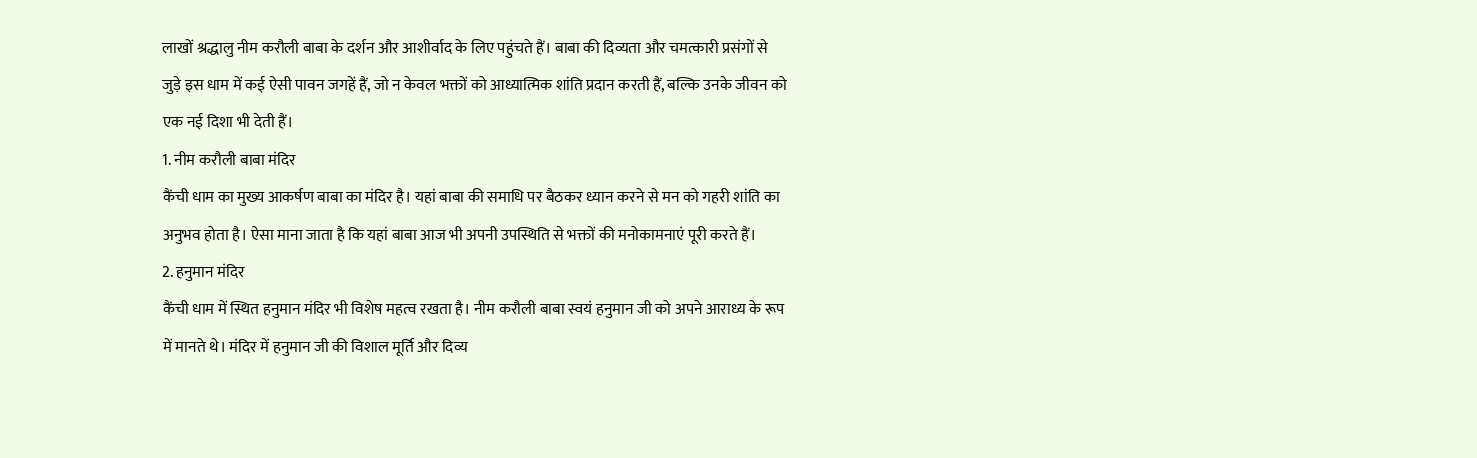लाखों श्रद्धालु नीम करौली बाबा के दर्शन और आशीर्वाद के लिए पहुंचते हैं। बाबा की दिव्यता और चमत्कारी प्रसंगों से जुड़े इस धाम में कई ऐसी पावन जगहें हैं, जो न केवल भक्तों को आध्यात्मिक शांति प्रदान करती हैं, बल्कि उनके जीवन को एक नई दिशा भी देती हैं।
1. नीम करौली बाबा मंदिर
कैंची धाम का मुख्य आकर्षण बाबा का मंदिर है। यहां बाबा की समाधि पर बैठकर ध्यान करने से मन को गहरी शांति का अनुभव होता है। ऐसा माना जाता है कि यहां बाबा आज भी अपनी उपस्थिति से भक्तों की मनोकामनाएं पूरी करते हैं।
2. हनुमान मंदिर
कैंची धाम में स्थित हनुमान मंदिर भी विशेष महत्व रखता है। नीम करौली बाबा स्वयं हनुमान जी को अपने आराध्य के रूप में मानते थे। मंदिर में हनुमान जी की विशाल मूर्ति और दिव्य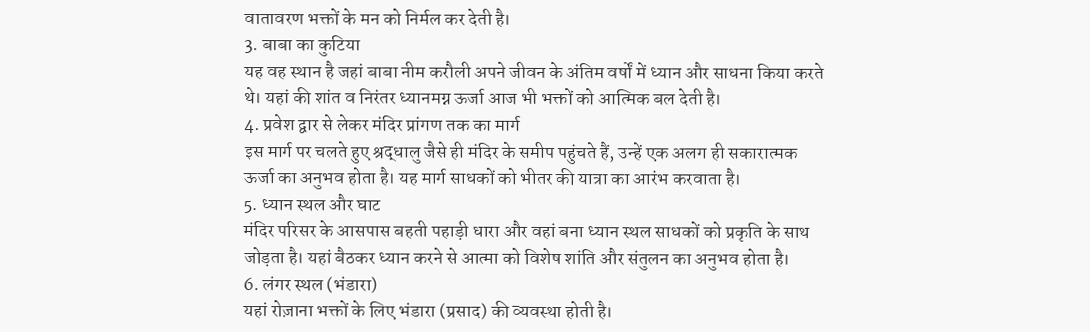वातावरण भक्तों के मन को निर्मल कर देती है।
3. बाबा का कुटिया
यह वह स्थान है जहां बाबा नीम करौली अपने जीवन के अंतिम वर्षों में ध्यान और साधना किया करते थे। यहां की शांत व निरंतर ध्यानमग्न ऊर्जा आज भी भक्तों को आत्मिक बल देती है।
4. प्रवेश द्वार से लेकर मंदिर प्रांगण तक का मार्ग
इस मार्ग पर चलते हुए श्रद्धालु जैसे ही मंदिर के समीप पहुंचते हैं, उन्हें एक अलग ही सकारात्मक ऊर्जा का अनुभव होता है। यह मार्ग साधकों को भीतर की यात्रा का आरंभ करवाता है।
5. ध्यान स्थल और घाट
मंदिर परिसर के आसपास बहती पहाड़ी धारा और वहां बना ध्यान स्थल साधकों को प्रकृति के साथ जोड़ता है। यहां बैठकर ध्यान करने से आत्मा को विशेष शांति और संतुलन का अनुभव होता है।
6. लंगर स्थल (भंडारा)
यहां रोज़ाना भक्तों के लिए भंडारा (प्रसाद) की व्यवस्था होती है।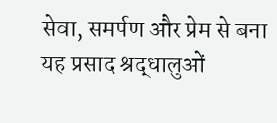सेवा, समर्पण और प्रेम से बना यह प्रसाद श्रद्धालुओं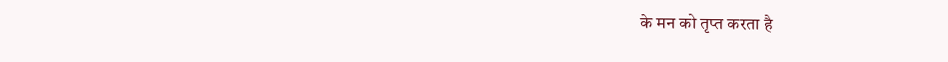के मन को तृप्त करता है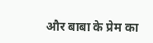और बाबा के प्रेम का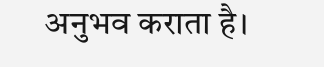अनुभव कराता है।